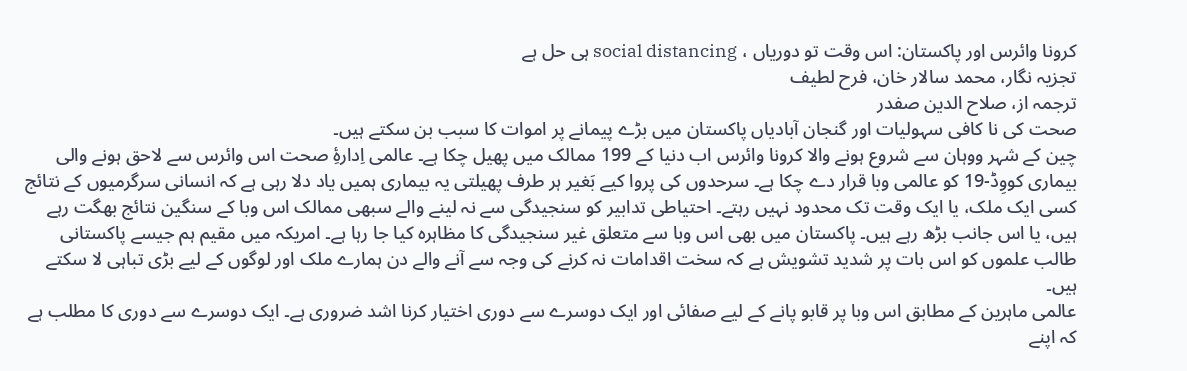کرونا وائرس اور پاکستان: اس وقت تو دوریاں ، social distancing ہی حل ہے
تجزیہ نگار، محمد سالار خان، فرح لطیف
ترجمہ از، صلاح الدین صفدر
صحت کی نا کافی سہولیات اور گنجان آبادیاں پاکستان میں بڑے پیمانے پر اموات کا سبب بن سکتے ہیں۔
چین کے شہر ووہان سے شروع ہونے والا کرونا وائرس اب دنیا کے 199 ممالک میں پھیل چکا ہے۔ عالمی اِدارۂِ صحت اس وائرس سے لاحق ہونے والی بیماری کووِڈ-19 کو عالمی وبا قرار دے چکا ہے۔ سرحدوں کی پروا کیے بَغیر ہر طرف پھیلتی یہ بیماری ہمیں یاد دلا رہی ہے کہ انسانی سرگرمیوں کے نتائج کسی ایک ملک، یا ایک وقت تک محدود نہیں رہتے۔ احتیاطی تدابیر کو سنجیدگی سے نہ لینے والے سبھی ممالک اس وبا کے سنگین نتائج بھگت رہے ہیں، یا اس جانب بڑھ رہے ہیں۔ پاکستان میں بھی اس وبا سے متعلق غیر سنجیدگی کا مظاہرہ کیا جا رہا ہے۔ امریکہ میں مقیم ہم جیسے پاکستانی طالب علموں کو اس بات پر شدید تشویش ہے کہ سخت اقدامات نہ کرنے کی وجہ سے آنے والے دن ہمارے ملک اور لوگوں کے لیے بڑی تباہی لا سکتے ہیں۔
عالمی ماہرین کے مطابق اس وبا پر قابو پانے کے لیے صفائی اور ایک دوسرے سے دوری اختیار کرنا اشد ضروری ہے۔ ایک دوسرے سے دوری کا مطلب ہے کہ اپنے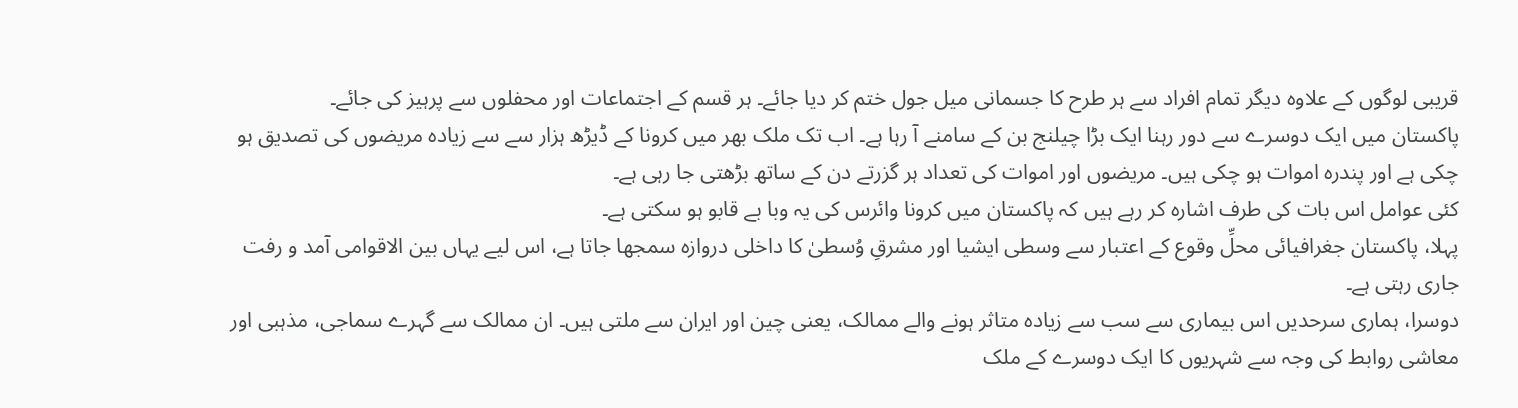قریبی لوگوں کے علاوہ دیگر تمام افراد سے ہر طرح کا جسمانی میل جول ختم کر دیا جائے۔ ہر قسم کے اجتماعات اور محفلوں سے پرہیز کی جائے۔
پاکستان میں ایک دوسرے سے دور رہنا ایک بڑا چیلنج بن کے سامنے آ رہا ہے۔ اب تک ملک بھر میں کرونا کے ڈیڑھ ہزار سے سے زیادہ مریضوں کی تصدیق ہو چکی ہے اور پندرہ اموات ہو چکی ہیں۔ مریضوں اور اموات کی تعداد ہر گزرتے دن کے ساتھ بڑھتی جا رہی ہے۔
کئی عوامل اس بات کی طرف اشارہ کر رہے ہیں کہ پاکستان میں کرونا وائرس کی یہ وبا بے قابو ہو سکتی ہے۔
پہلا، پاکستان جغرافیائی محلِّ وقوع کے اعتبار سے وسطی ایشیا اور مشرقِ وُسطیٰ کا داخلی دروازہ سمجھا جاتا ہے، اس لیے یہاں بین الاقوامی آمد و رفت جاری رہتی ہے۔
دوسرا، ہماری سرحدیں اس بیماری سے سب سے زیادہ متاثر ہونے والے ممالک، یعنی چین اور ایران سے ملتی ہیں۔ ان ممالک سے گہرے سماجی، مذہبی اور معاشی روابط کی وجہ سے شہریوں کا ایک دوسرے کے ملک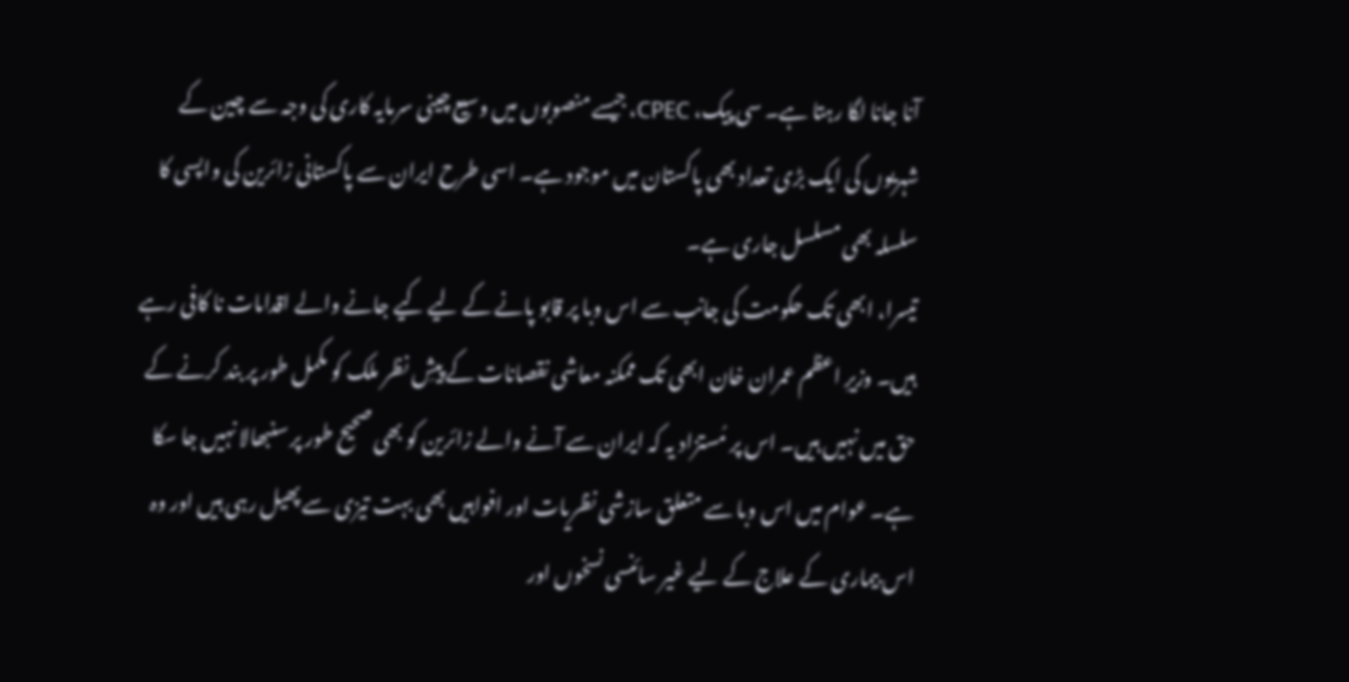آنا جانا لگا رہتا ہے۔ سی پیک، CPEC، جیسے منصوبوں میں وسیع چینی سرمایہ کاری کی وجہ سے چین کے شہریوں کی ایک بڑی تعداد بھی پاکستان میں موجود ہے۔ اسی طرح ایران سے پاکستانی زائرین کی واپسی کا سلسلہ بھی مسلسل جاری ہے۔
تیسرا، ابھی تک حکومت کی جانب سے اس وبا پر قابو پانے کے لیے کیے جانے والے اقدامات نا کافی رہے ہیں۔ وزیرِ اعظم عمران خان ابھی تک ممکنہ معاشی نقصانات کے پیشِ نظر ملک کو مکمل طور پر بند کرنے کے حق میں نہیں ہیں۔ اس پر مُستزاد یہ کہ ایران سے آنے والے زائرین کو بھی صحیح طور پر سنبھالا نہیں جا سکا ہے۔ عوام میں اس وبا سے متعلق سازشی نظریات اور افواہیں بھی بہت تیزی سے پھیل رہی ہیں اور وہ اس بیماری کے علاج کے لیے غیر سائنسی نسخوں اور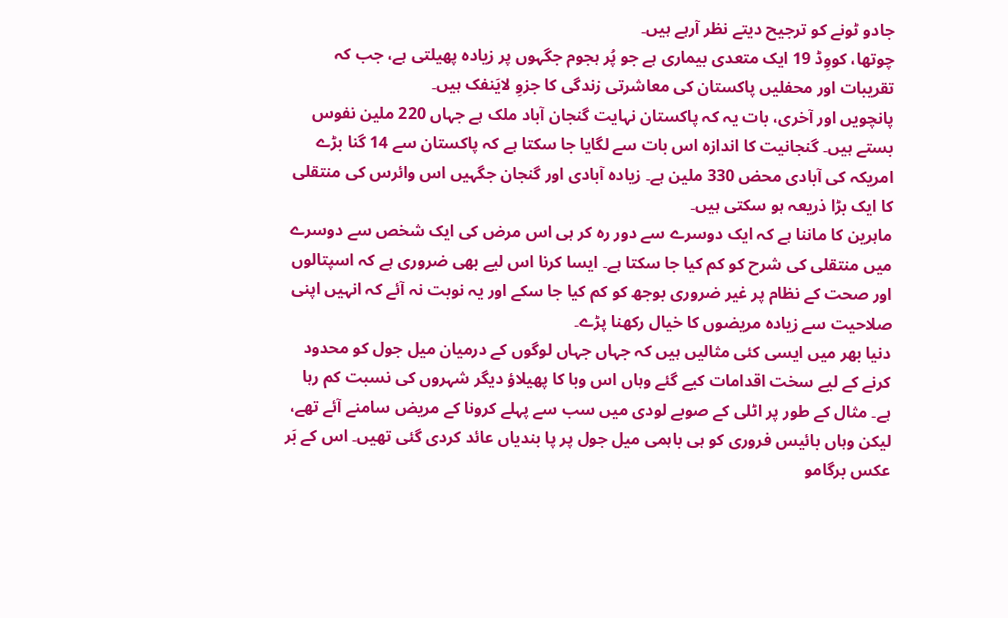جادو ٹونے کو ترجیح دیتے نظر آرہے ہیں۔
چوتھا، کووِڈ 19 ایک متعدی بیماری ہے جو پُر ہجوم جگہوں پر زیادہ پھیلتی ہے، جب کہ تقریبات اور محفلیں پاکستان کی معاشرتی زندگی کا جزوِ لایَنفک ہیں۔
پانچویں اور آخری، بات یہ کہ پاکستان نہایت گنجان آباد ملک ہے جہاں 220 ملین نفوس بستے ہیں۔ گنجانیت کا اندازہ اس بات سے لگایا جا سکتا ہے کہ پاکستان سے 14 گنا بڑے امریکہ کی آبادی محض 330 ملین ہے۔ زیادہ آبادی اور گنجان جگہیں اس وائرس کی منتقلی کا ایک بڑا ذریعہ ہو سکتی ہیں۔
ماہرین کا ماننا ہے کہ ایک دوسرے سے دور رہ کر ہی اس مرض کی ایک شخص سے دوسرے میں منتقلی کی شرح کو کم کیا جا سکتا ہے۔ ایسا کرنا اس لیے بھی ضروری ہے کہ اسپتالوں اور صحت کے نظام پر غیر ضروری بوجھ کو کم کیا جا سکے اور یہ نوبت نہ آئے کہ انہیں اپنی صلاحیت سے زیادہ مریضوں کا خیال رکھنا پڑے۔
دنیا بھر میں ایسی کئی مثالیں ہیں کہ جہاں جہاں لوگوں کے درمیان میل جول کو محدود کرنے کے لیے سخت اقدامات کیے گئے وہاں اس وبا کا پھیلاؤ دیگر شہروں کی نسبت کم رہا ہے۔ مثال کے طور پر اٹلی کے صوبے لودی میں سب سے پہلے کرونا کے مریض سامنے آئے تھے، لیکن وہاں بائیس فروری کو ہی باہمی میل جول پر پا بندیاں عائد کردی گئی تھیں۔ اس کے بَر عکس برگامو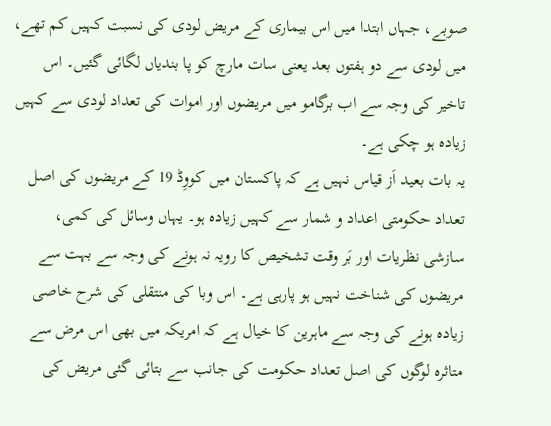صوبے، جہاں ابتدا میں اس بیماری کے مریض لودی کی نسبت کہیں کم تھے، میں لودی سے دو ہفتوں بعد یعنی سات مارچ کو پا بندیاں لگائی گئیں۔ اس تاخیر کی وجہ سے اب برگامو میں مریضوں اور اموات کی تعداد لودی سے کہیں زیادہ ہو چکی ہے۔
یہ بات بعید اَز قیاس نہیں ہے کہ پاکستان میں کووِڈ 19 کے مریضوں کی اصل تعداد حکومتی اعداد و شمار سے کہیں زیادہ ہو۔ یہاں وسائل کی کمی، سازشی نظریات اور بَر وقت تشخیص کا رویہ نہ ہونے کی وجہ سے بہت سے مریضوں کی شناخت نہیں ہو پارہی ہے۔ اس وبا کی منتقلی کی شرح خاصی زیادہ ہونے کی وجہ سے ماہرین کا خیال ہے کہ امریکہ میں بھی اس مرض سے متاثرہ لوگوں کی اصل تعداد حکومت کی جانب سے بتائی گئی مریض کی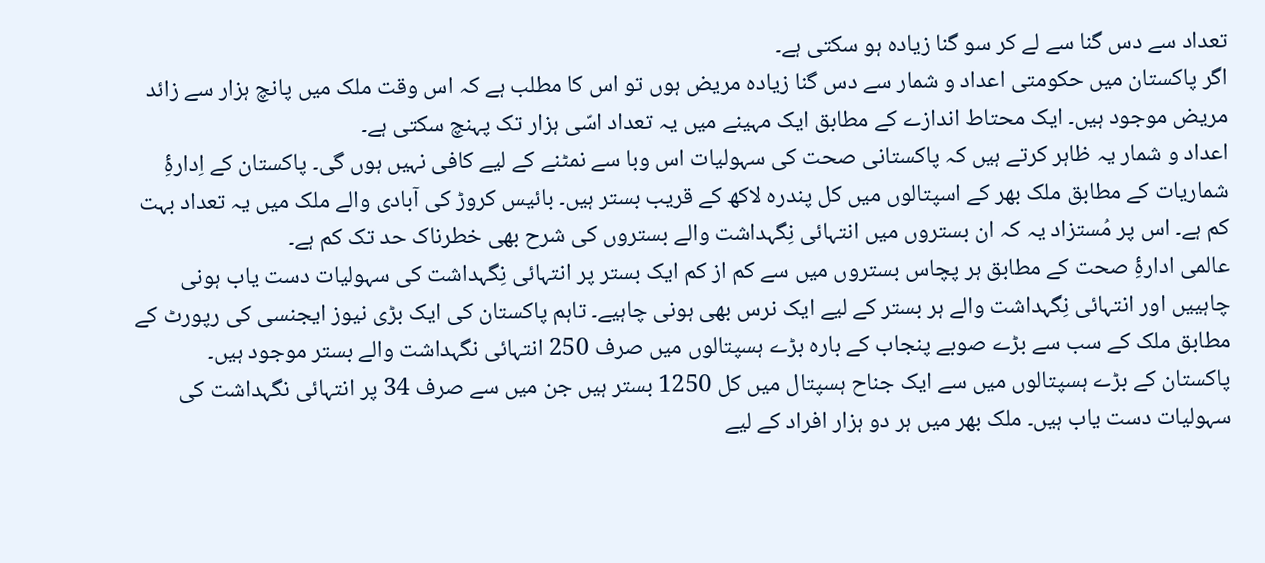تعداد سے دس گنا سے لے کر سو گنا زیادہ ہو سکتی ہے۔
اگر پاکستان میں حکومتی اعداد و شمار سے دس گنا زیادہ مریض ہوں تو اس کا مطلب ہے کہ اس وقت ملک میں پانچ ہزار سے زائد مریض موجود ہیں۔ ایک محتاط اندازے کے مطابق ایک مہینے میں یہ تعداد اسّی ہزار تک پہنچ سکتی ہے۔
اعداد و شمار یہ ظاہر کرتے ہیں کہ پاکستانی صحت کی سہولیات اس وبا سے نمٹنے کے لیے کافی نہیں ہوں گی۔ پاکستان کے اِدارۂِ شماریات کے مطابق ملک بھر کے اسپتالوں میں کل پندرہ لاکھ کے قریب بستر ہیں۔ بائیس کروڑ کی آبادی والے ملک میں یہ تعداد بہت کم ہے۔ اس پر مُستزاد یہ کہ ان بستروں میں انتہائی نِگہداشت والے بستروں کی شرح بھی خطرناک حد تک کم ہے۔
عالمی ادارۂِ صحت کے مطابق ہر پچاس بستروں میں سے کم از کم ایک بستر پر انتہائی نِگہداشت کی سہولیات دست یاب ہونی چاہییں اور انتہائی نِگہداشت والے ہر بستر کے لیے ایک نرس بھی ہونی چاہیے۔ تاہم پاکستان کی ایک بڑی نیوز ایجنسی کی رپورٹ کے مطابق ملک کے سب سے بڑے صوبے پنجاب کے بارہ بڑے ہسپتالوں میں صرف 250 انتہائی نگہداشت والے بستر موجود ہیں۔
پاکستان کے بڑے ہسپتالوں میں سے ایک جناح ہسپتال میں کل 1250 بستر ہیں جن میں سے صرف 34 پر انتہائی نگہداشت کی سہولیات دست یاب ہیں۔ ملک بھر میں ہر دو ہزار افراد کے لیے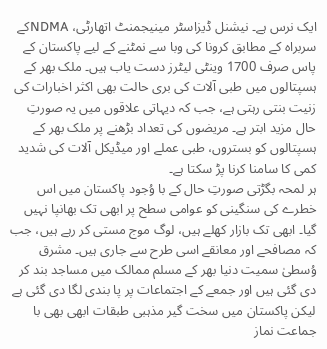ایک نرس ہے۔ نیشنل ڈیزاسٹر مینیجمنٹ اتھارٹی، NDMAکے سربراہ کے مطابق کرونا کی وبا سے نمٹنے کے لیے پاکستان کے پاس صرف 1700 وینٹی لیٹرز دست یاب ہیں۔ ملک بھر کے ہسپتالوں میں طبی آلات کی بری حالت بھی اکثر اخبارات کی زنیت بنتی رہتی ہے، جب کہ دیہاتی علاقوں میں یہ صورتِ حال مزید ابتر ہے۔ مریضوں کی تعداد بڑھنے پر ملک بھر کے ہسپتالوں کو بستروں، طبی عملے اور میڈیکل آلات کی شدید کمی کا سامنا کرنا پڑ سکتا ہے۔
ہر لمحہ بگڑتی صورتِ حال کے با وُجود پاکستان میں اس خطرے کی سنگینی کو عوامی سطح پر ابھی تک بھانپا نہیں گیا۔ ابھی تک بازار کھلے ہیں، لوگ موج مستی کر رہے ہیں، جب کہ مصافحے اور معانقے اسی طرح سے جاری ہیں۔ مشرق وُسطیٰ سمیت دنیا بھر کے مسلم ممالک میں مساجد بند کر دی گئی ہیں اور جمعے کے اجتماعات پر پا بندی لگا دی گئی ہے لیکن پاکستان میں سخت گیر مذہبی طبقات ابھی بھی با جماعت نماز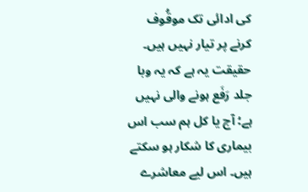کی ادائی تک موقُوف کرنے پر تیار نہیں ہیں۔
حقیقت یہ ہے کہ یہ وبا جلد رَفَع ہونے والی نہیں ہے؛ آج یا کل ہم سب اس بیماری کا شکار ہو سکتے ہیں۔ اس لیے معاشرے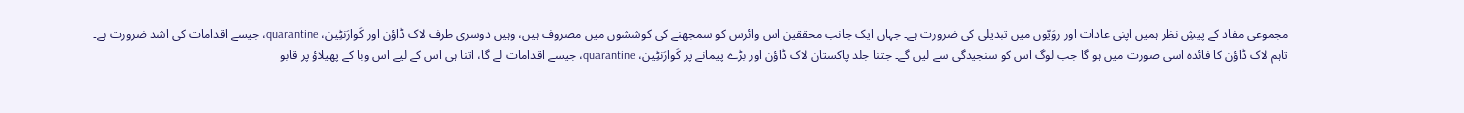مجموعی مفاد کے پیشِ نظر ہمیں اپنی عادات اور روَیّوں میں تبدیلی کی ضرورت ہے۔ جہاں ایک جانب محققین اس وائرس کو سمجھنے کی کوششوں میں مصروف ہیں، وہیں دوسری طرف لاک ڈاؤن اور کَوارَنٹِین، quarantine، جیسے اقدامات کی اشد ضرورت ہے۔
تاہم لاک ڈاؤن کا فائدہ اسی صورت میں ہو گا جب لوگ اس کو سنجیدگی سے لیں گے۔ جتنا جلد پاکستان لاک ڈاؤن اور بڑے پیمانے پر کَوارَنٹِین، quarantine، جیسے اقدامات لے گا، اتنا ہی اس کے لیے اس وبا کے پھیلاؤ پر قابو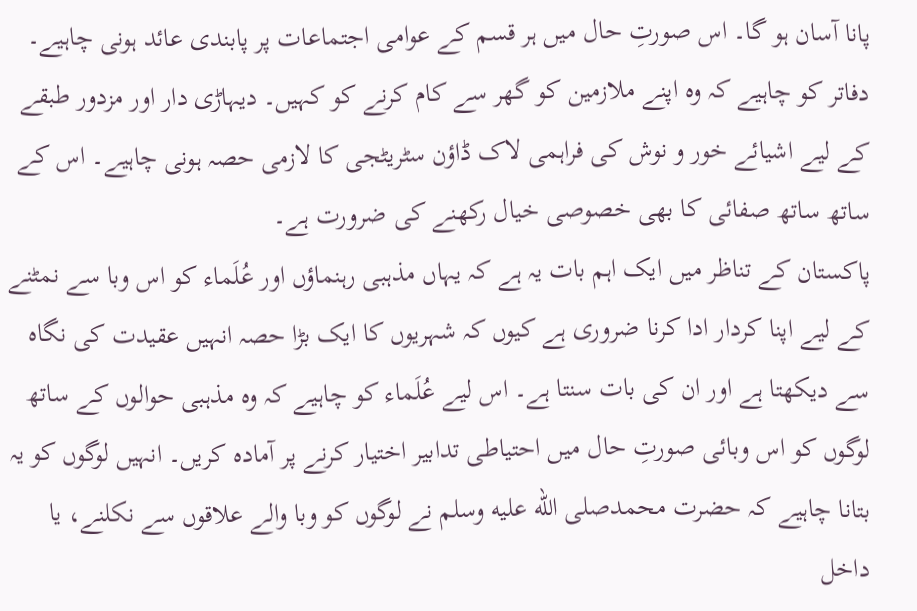پانا آسان ہو گا۔ اس صورتِ حال میں ہر قسم کے عوامی اجتماعات پر پابندی عائد ہونی چاہیے۔ دفاتر کو چاہیے کہ وہ اپنے ملازمین کو گھر سے کام کرنے کو کہیں۔ دیہاڑی دار اور مزدور طبقے کے لیے اشیائے خور و نوش کی فراہمی لاک ڈاؤن سٹریٹجی کا لازمی حصہ ہونی چاہیے۔ اس کے ساتھ ساتھ صفائی کا بھی خصوصی خیال رکھنے کی ضرورت ہے۔
پاکستان کے تناظر میں ایک اہم بات یہ ہے کہ یہاں مذہبی رہنماؤں اور عُلَماء کو اس وبا سے نمٹنے کے لیے اپنا کردار ادا کرنا ضروری ہے کیوں کہ شہریوں کا ایک بڑا حصہ انہیں عقیدت کی نگاہ سے دیکھتا ہے اور ان کی بات سنتا ہے۔ اس لیے عُلَماء کو چاہیے کہ وہ مذہبی حوالوں کے ساتھ لوگوں کو اس وبائی صورتِ حال میں احتیاطی تدابیر اختیار کرنے پر آمادہ کریں۔ انہیں لوگوں کو یہ بتانا چاہیے کہ حضرت محمدصلى الله عليه وسلم نے لوگوں کو وبا والے علاقوں سے نکلنے، یا داخل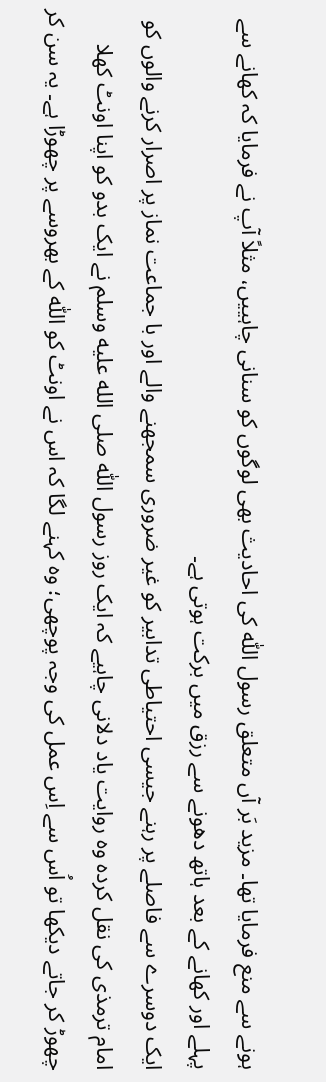ہونے سے منع فرمایا تھا۔ مزید بَر آں متعلق رسول اللّٰہ کی احادیث بھی لوگوں کو سنانی چاہییں، مثلاً آپ نے فرمایا کہ کھانے سے پہلے اور کھانے کے بعد ہاتھ دھونے سے رزق میں برکت ہوتی ہے۔
ایک دوسرے سے فاصلے پر رہنے جیسی احتیاطی تدابیر کو غیر ضروری سمجھنے والے اور با جماعت نماز پر اصرار کرنے والوں کو امام ترمذی کی نقل کردہ وہ روایت یاد دلانی چاہیے کہ ایک روز رسول اللّٰہ صلى الله عليه وسلم نے ایک بدو کو اپنا اونٹ کھلا چھوڑ کر جاتے دیکھا تو اُس سے اِس عمل کی وجہ پوچھی؛ وہ کہنے لگا کہ اس نے اونٹ کو اللّٰہ کے بھروسے پر چھوڑا ہے۔ یہ سن کر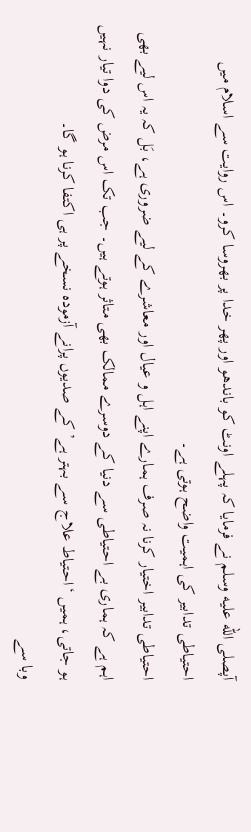آپصلى الله عليه وسلم نے فرمایا کہ پہلے اونٹ کو باندھو اور پھر خدا پر بھروسا کرو۔ اس روایت سے اسلام میں احتیاطی تدابیر کی اہمیت واضح ہوتی ہے۔
احتیاطی تدابیر اختیار کرنا نہ صرف ہمارے اپنے اہل و عیال اور معاشرے کے لیے ضروری ہے، بَل کہ یہ اس لیے بھی اہم ہے کہ ہماری بے احتیاطی سے دنیا کے دوسرے ممالک بھی متاثر ہوتے ہیں۔ جب تک اس مرض کی دوا تیار نہیں ہو جاتی، ہمیں ‘احتیاط علاج سے بہتر ہے’ کے صدیوں پرانے آزمودہ نسخے پر ہی اکتفا کرنا ہو گا۔
وبا سے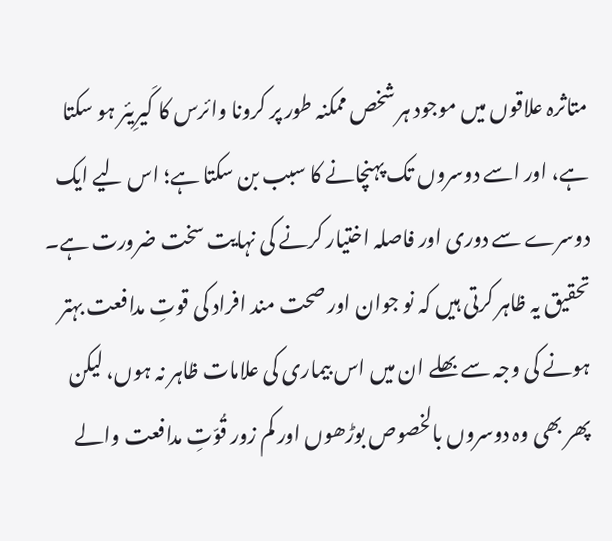متاثرہ علاقوں میں موجود ہر شخص ممکنہ طور پر کرونا وائرس کا کَیرِیئر ہو سکتا ہے، اور اسے دوسروں تک پہنچانے کا سبب بن سکتا ہے؛ اس لیے ایک دوسرے سے دوری اور فاصلہ اختیار کرنے کی نہایت سخت ضرورت ہے۔ تحقیق یہ ظاہر کرتی ہیں کہ نو جوان اور صحت مند افراد کی قوتِ مدافعت بہتر ہونے کی وجہ سے بھلے ان میں اس بیماری کی علامات ظاہر نہ ہوں، لیکن پھر بھی وہ دوسروں بالخصوص بوڑھوں اور کم زور قُوّتِ مدافعت والے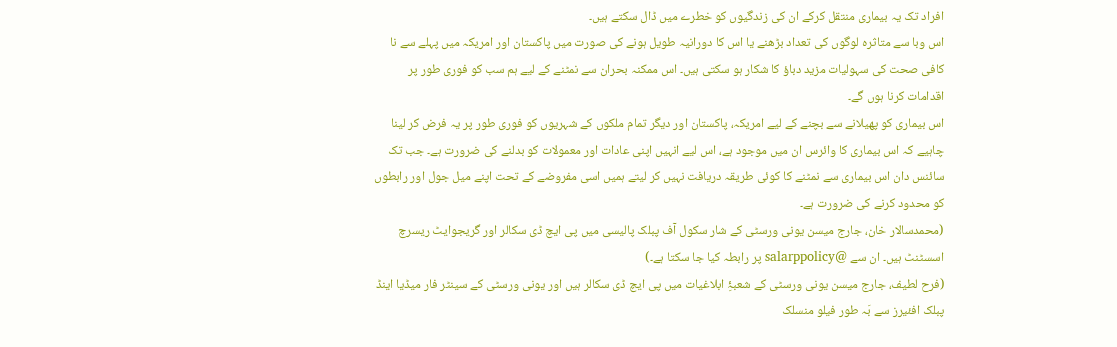افراد تک یہ بیماری منتقل کرکے ان کی زندگیوں کو خطرے میں ڈال سکتے ہیں۔
اس وبا سے متاثرہ لوگوں کی تعداد بڑھنے یا اس کا دورانیہ طویل ہونے کی صورت میں پاکستان اور امریکہ میں پہلے سے نا کافی صحت کی سہولیات مزید دباؤ کا شکار ہو سکتی ہیں۔ اس ممکنہ بحران سے نمٹنے کے لیے ہم سب کو فوری طور پر اقدامات کرنا ہوں گے۔
اس بیماری کو پھیلانے سے بچنے کے لیے امریکہ، پاکستان اور دیگر تمام ملکوں کے شہریوں کو فوری طور پر یہ فرض کر لینا چاہیے کہ اس بیماری کا وائرس ان میں موجود ہے، اس لیے انہیں اپنی عادات اور معمولات کو بدلنے کی ضرورت ہے۔ جب تک سائنس دان اس بیماری سے نمٹنے کا کوئی طریقہ دریافت نہیں کر لیتے ہمیں اسی مفروضے کے تحت اپنے میل جول اور رابطوں کو محدود کرنے کی ضرورت ہے۔
(محمدسالار خان، جارج میسن یونی ورسٹی کے شار سکول آف پبلک پالیسی میں پی ایچ ڈی سکالر اور گریجوایٹ ریسرچ اسسٹنٹ ہیں۔ ان سے @salarppolicy پر رابطہ کیا جا سکتا ہے۔)
(فرح لطیف، جارج میسن یونی ورسٹی کے شعبۂِ ابلاغیات میں پی ایچ ڈی سکالر ہیں اور یونی ورسٹی کے سینٹر فار میڈیا اینڈ پبلک افئیرز سے بَہ طور فیلو منسلک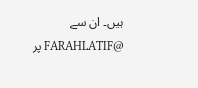ہیں۔ ان سے @FARAHLATIF پر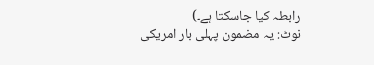رابطہ کیا جاسکتا ہے۔)
نوٹ: یہ مضمون پہلی بار امریکی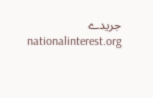جریدے nationalinterest.org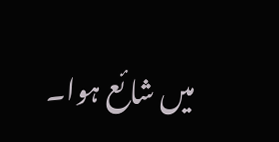میں شائع ہوا۔